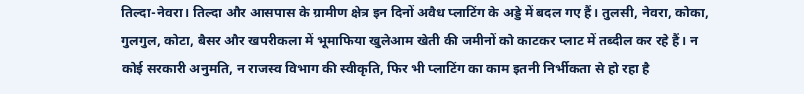तिल्दा-नेवरा। तिल्दा और आसपास के ग्रामीण क्षेत्र इन दिनों अवैध प्लाटिंग के अड्डे में बदल गए हैं। तुलसी, नेवरा, कोका, गुलगुल, कोटा, बैसर और खपरीकला में भूमाफिया खुलेआम खेती की जमीनों को काटकर प्लाट में तब्दील कर रहे हैं। न कोई सरकारी अनुमति, न राजस्व विभाग की स्वीकृति, फिर भी प्लाटिंग का काम इतनी निर्भीकता से हो रहा है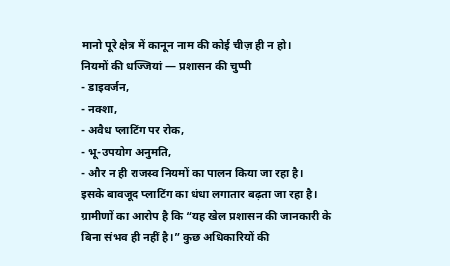मानो पूरे क्षेत्र में कानून नाम की कोई चीज़ ही न हो।
नियमों की धज्जियां — प्रशासन की चुप्पी
- डाइवर्जन,
- नक्शा,
- अवैध प्लाटिंग पर रोक,
- भू-उपयोग अनुमति,
- और न ही राजस्व नियमों का पालन किया जा रहा है।
इसके बावजूद प्लाटिंग का धंधा लगातार बढ़ता जा रहा है। ग्रामीणों का आरोप है कि “यह खेल प्रशासन की जानकारी के बिना संभव ही नहीं है।” कुछ अधिकारियों की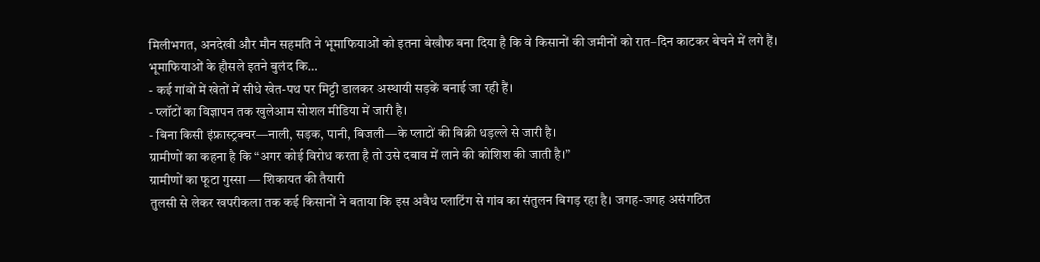मिलीभगत, अनदेखी और मौन सहमति ने भूमाफियाओं को इतना बेखौफ बना दिया है कि वे किसानों की जमीनों को रात–दिन काटकर बेचने में लगे हैं।
भूमाफियाओं के हौसले इतने बुलंद कि…
- कई गांवों में खेतों में सीधे खेत-पथ पर मिट्टी डालकर अस्थायी सड़कें बनाई जा रही हैं।
- प्लॉटों का विज्ञापन तक खुलेआम सोशल मीडिया में जारी है।
- बिना किसी इंफ्रास्ट्रक्चर—नाली, सड़क, पानी, बिजली—के प्लाटों की बिक्री धड़ल्ले से जारी है।
ग्रामीणों का कहना है कि “अगर कोई विरोध करता है तो उसे दबाव में लाने की कोशिश की जाती है।”
ग्रामीणों का फूटा गुस्सा — शिकायत की तैयारी
तुलसी से लेकर खपरीकला तक कई किसानों ने बताया कि इस अवैध प्लाटिंग से गांव का संतुलन बिगड़ रहा है। जगह-जगह असंगठित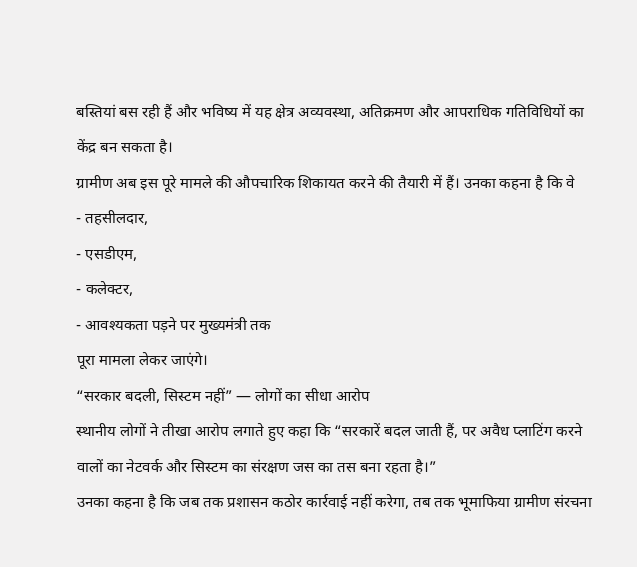बस्तियां बस रही हैं और भविष्य में यह क्षेत्र अव्यवस्था, अतिक्रमण और आपराधिक गतिविधियों का केंद्र बन सकता है।
ग्रामीण अब इस पूरे मामले की औपचारिक शिकायत करने की तैयारी में हैं। उनका कहना है कि वे
- तहसीलदार,
- एसडीएम,
- कलेक्टर,
- आवश्यकता पड़ने पर मुख्यमंत्री तक
पूरा मामला लेकर जाएंगे।
“सरकार बदली, सिस्टम नहीं” — लोगों का सीधा आरोप
स्थानीय लोगों ने तीखा आरोप लगाते हुए कहा कि “सरकारें बदल जाती हैं, पर अवैध प्लाटिंग करने वालों का नेटवर्क और सिस्टम का संरक्षण जस का तस बना रहता है।”
उनका कहना है कि जब तक प्रशासन कठोर कार्रवाई नहीं करेगा, तब तक भूमाफिया ग्रामीण संरचना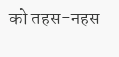को तहस-नहस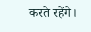करते रहेंगे।